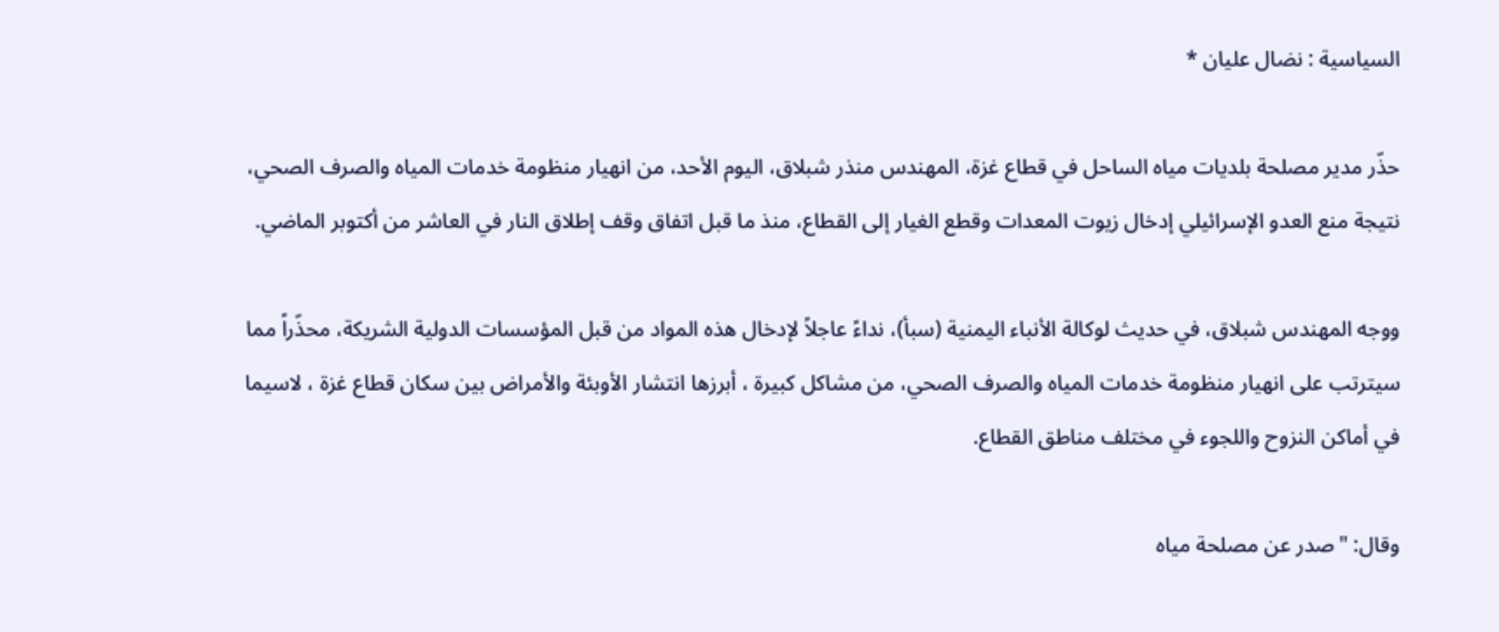السياسية : نضال عليان *

حذّر مدير مصلحة بلديات مياه الساحل في قطاع غزة، المهندس منذر شبلاق، اليوم الأحد، من انهيار منظومة خدمات المياه والصرف الصحي، نتيجة منع العدو الإسرائيلي إدخال زيوت المعدات وقطع الغيار إلى القطاع، منذ ما قبل اتفاق وقف إطلاق النار في العاشر من أكتوبر الماضي.

ووجه المهندس شبلاق، في حديث لوكالة الأنباء اليمنية (سبأ)، نداءً عاجلاً لإدخال هذه المواد من قبل المؤسسات الدولية الشريكة، محذّراً مما سيترتب على انهيار منظومة خدمات المياه والصرف الصحي، من مشاكل كبيرة ، أبرزها انتشار الأوبئة والأمراض بين سكان قطاع غزة ، لاسيما في أماكن النزوح واللجوء في مختلف مناطق القطاع.

وقال: "صدر عن مصلحة مياه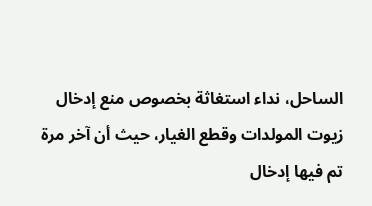الساحل، نداء استغاثة بخصوص منع إدخال زيوت المولدات وقطع الغيار، حيث أن آخر مرة تم فيها إدخال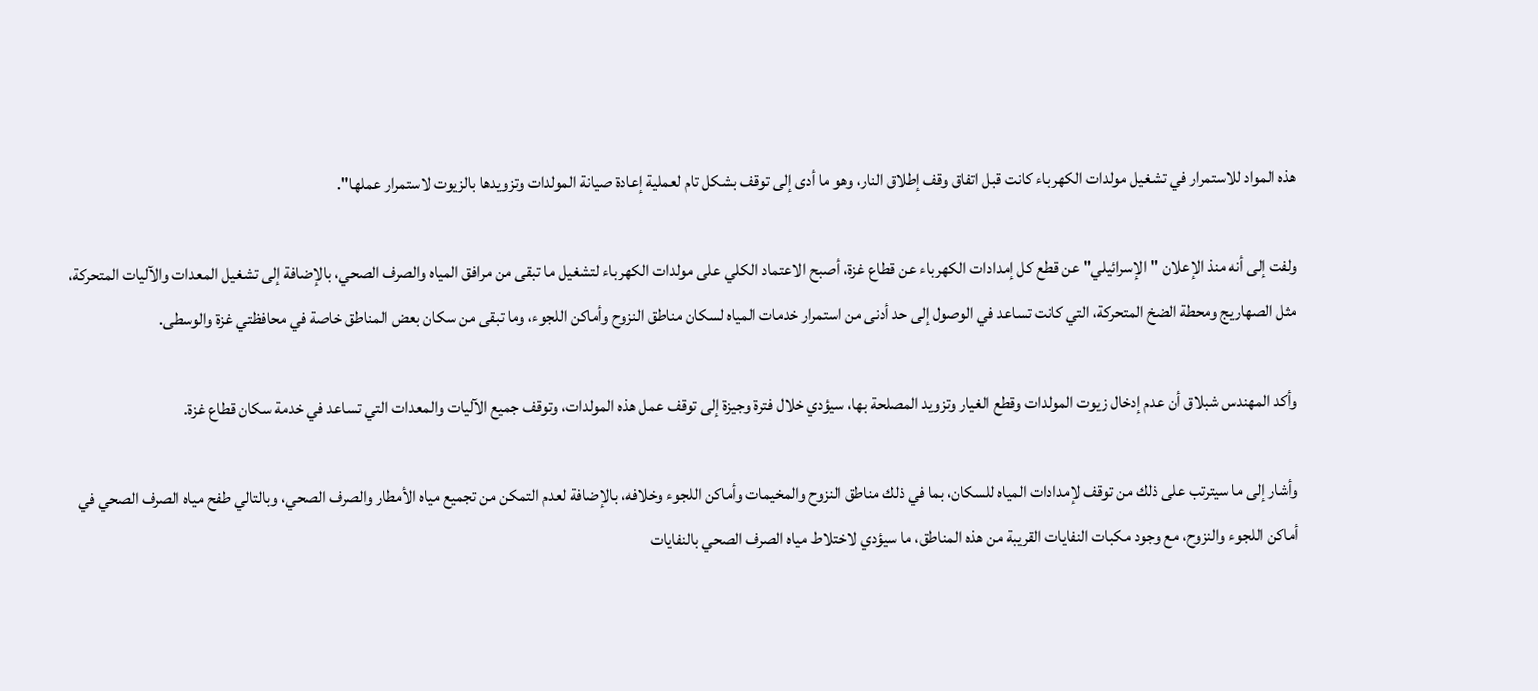هذه المواد للاستمرار في تشغيل مولدات الكهرباء كانت قبل اتفاق وقف إطلاق النار، وهو ما أدى إلى توقف بشكل تام لعملية إعادة صيانة المولدات وتزويدها بالزيوت لاستمرار عملها".

ولفت إلى أنه منذ الإعلان "الإسرائيلي" عن قطع كل إمدادات الكهرباء عن قطاع غزة، أصبح الاعتماد الكلي على مولدات الكهرباء لتشغيل ما تبقى من مرافق المياه والصرف الصحي، بالإضافة إلى تشغيل المعدات والآليات المتحركة، مثل الصهاريج ومحطة الضخ المتحركة، التي كانت تساعد في الوصول إلى حد أدنى من استمرار خدمات المياه لسكان مناطق النزوح وأماكن اللجوء، وما تبقى من سكان بعض المناطق خاصة في محافظتي غزة والوسطى.

وأكد المهندس شبلاق أن عدم إدخال زيوت المولدات وقطع الغيار وتزويد المصلحة بها، سيؤدي خلال فترة وجيزة إلى توقف عمل هذه المولدات، وتوقف جميع الآليات والمعدات التي تساعد في خدمة سكان قطاع غزة.

وأشار إلى ما سيترتب على ذلك من توقف لإمدادات المياه للسكان، بما في ذلك مناطق النزوح والمخيمات وأماكن اللجوء وخلافه، بالإضافة لعدم التمكن من تجميع مياه الأمطار والصرف الصحي، وبالتالي طفح مياه الصرف الصحي في أماكن اللجوء والنزوح، مع وجود مكبات النفايات القريبة من هذه المناطق، ما سيؤدي لاختلاط مياه الصرف الصحي بالنفايات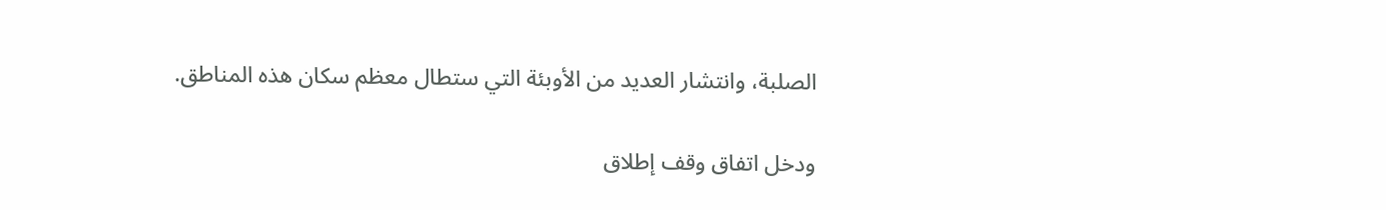الصلبة، وانتشار العديد من الأوبئة التي ستطال معظم سكان هذه المناطق.

ودخل اتفاق وقف إطلاق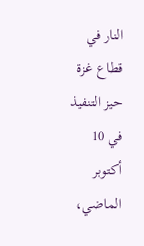النار في قطاع غزة حيز التنفيذ في 10 أكتوبر الماضي،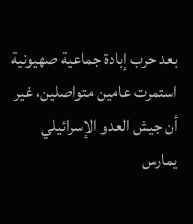بعد حرب إبادة جماعية صهيونية استمرت عامين متواصلين، غير أن جيش العدو الإسرائيلي يمارس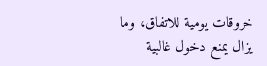خروقات يومية للاتفاق، وما يزال يمنع دخول غالبية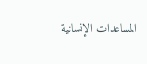المساعدات الإنسانية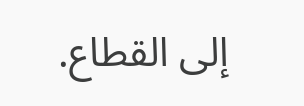إلى القطاع.